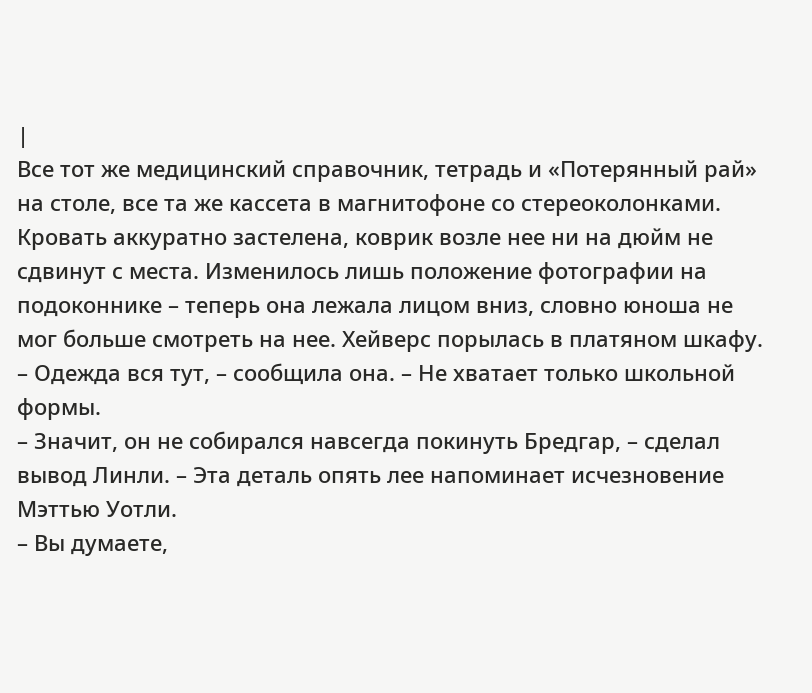|
Все тот же медицинский справочник, тетрадь и «Потерянный рай» на столе, все та же кассета в магнитофоне со стереоколонками. Кровать аккуратно застелена, коврик возле нее ни на дюйм не сдвинут с места. Изменилось лишь положение фотографии на подоконнике – теперь она лежала лицом вниз, словно юноша не мог больше смотреть на нее. Хейверс порылась в платяном шкафу.
– Одежда вся тут, – сообщила она. – Не хватает только школьной формы.
– Значит, он не собирался навсегда покинуть Бредгар, – сделал вывод Линли. – Эта деталь опять лее напоминает исчезновение Мэттью Уотли.
– Вы думаете,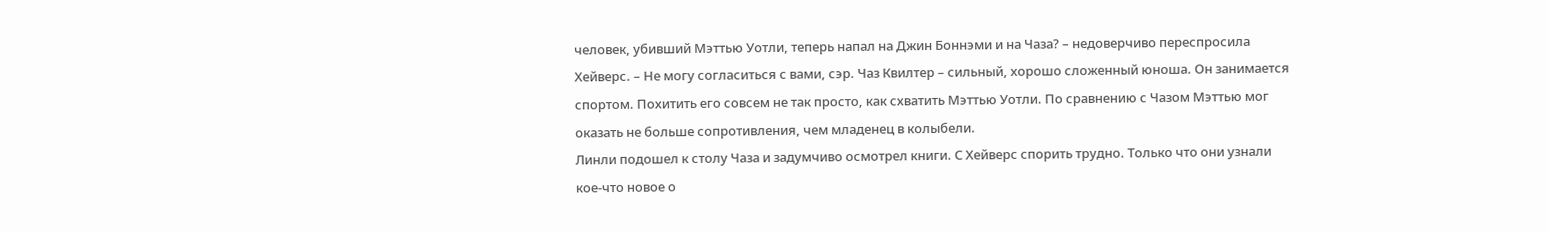человек, убивший Мэттью Уотли, теперь напал на Джин Боннэми и на Чаза? – недоверчиво переспросила Хейверс. – Не могу согласиться с вами, сэр. Чаз Квилтер – сильный, хорошо сложенный юноша. Он занимается спортом. Похитить его совсем не так просто, как схватить Мэттью Уотли. По сравнению с Чазом Мэттью мог оказать не больше сопротивления, чем младенец в колыбели.
Линли подошел к столу Чаза и задумчиво осмотрел книги. С Хейверс спорить трудно. Только что они узнали кое-что новое о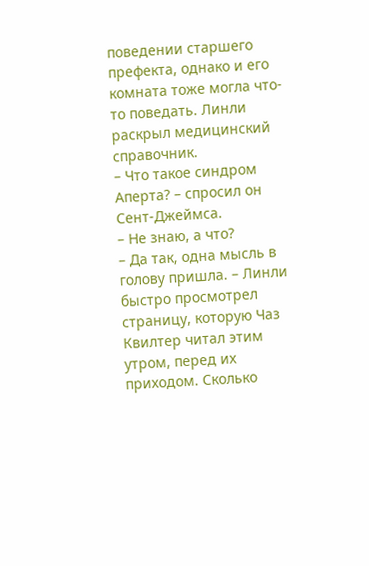поведении старшего префекта, однако и его комната тоже могла что-то поведать. Линли раскрыл медицинский справочник.
– Что такое синдром Аперта? – спросил он Сент-Джеймса.
– Не знаю, а что?
– Да так, одна мысль в голову пришла. – Линли быстро просмотрел страницу, которую Чаз Квилтер читал этим утром, перед их приходом. Сколько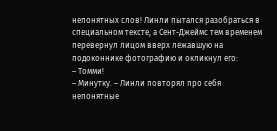непонятных слов! Линли пытался разобраться в специальном тексте, а Сент-Джеймс тем временем перевернул лицом вверх лежавшую на подоконнике фотографию и окликнул его:
– Томми!
– Минутку. – Линли повторял про себя непонятные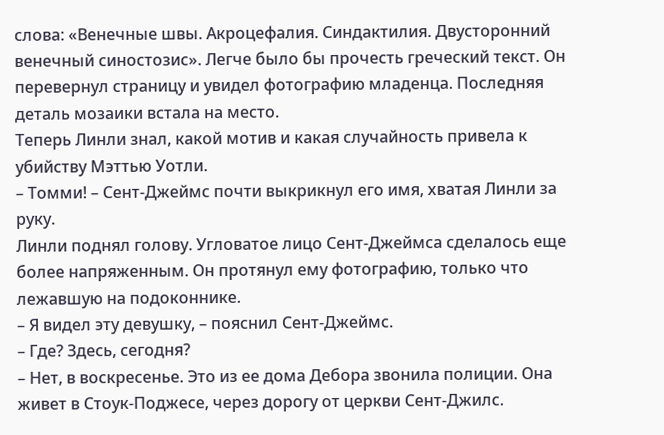слова: «Венечные швы. Акроцефалия. Синдактилия. Двусторонний венечный синостозис». Легче было бы прочесть греческий текст. Он перевернул страницу и увидел фотографию младенца. Последняя деталь мозаики встала на место.
Теперь Линли знал, какой мотив и какая случайность привела к убийству Мэттью Уотли.
– Томми! – Сент-Джеймс почти выкрикнул его имя, хватая Линли за руку.
Линли поднял голову. Угловатое лицо Сент-Джеймса сделалось еще более напряженным. Он протянул ему фотографию, только что лежавшую на подоконнике.
– Я видел эту девушку, – пояснил Сент-Джеймс.
– Где? Здесь, сегодня?
– Нет, в воскресенье. Это из ее дома Дебора звонила полиции. Она живет в Стоук-Поджесе, через дорогу от церкви Сент-Джилс.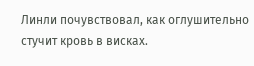Линли почувствовал, как оглушительно стучит кровь в висках.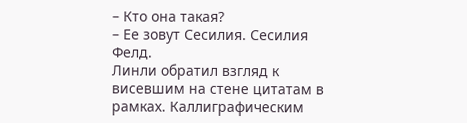– Кто она такая?
– Ее зовут Сесилия. Сесилия Фелд.
Линли обратил взгляд к висевшим на стене цитатам в рамках. Каллиграфическим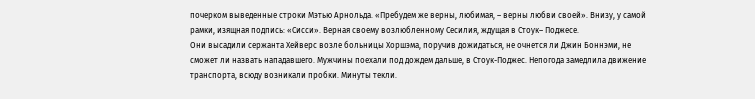почерком выведенные строки Мэтью Арнольда. «Пребудем же верны, любимая, – верны любви своей». Внизу, у самой рамки, изящная подпись: «Сисси». Верная своему возлюбленному Сесилия, ждущая в Стоук– Поджесе.
Они высадили сержанта Хейверс возле больницы Хоршэма, поручив дожидаться, не очнется ли Джин Боннэми, не сможет ли назвать нападавшего. Мужчины поехали под дождем дальше, в Стоук-Поджес. Непогода замедлила движение транспорта, всюду возникали пробки. Минуты текли.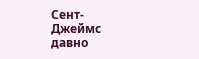Сент-Джеймс давно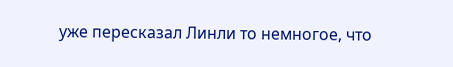уже пересказал Линли то немногое, что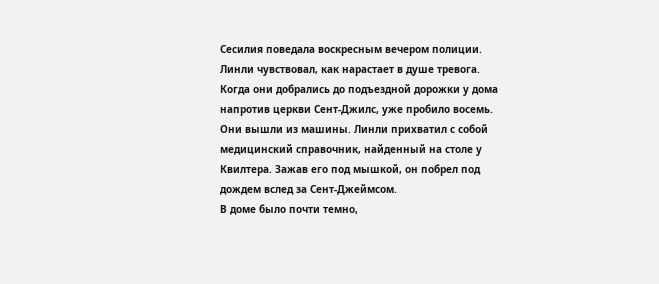Сесилия поведала воскресным вечером полиции. Линли чувствовал, как нарастает в душе тревога. Когда они добрались до подъездной дорожки у дома напротив церкви Сент-Джилс, уже пробило восемь.
Они вышли из машины. Линли прихватил с собой медицинский справочник, найденный на столе у Квилтера. Зажав его под мышкой, он побрел под дождем вслед за Сент-Джеймсом.
В доме было почти темно,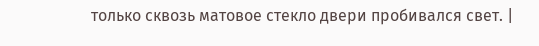только сквозь матовое стекло двери пробивался свет. |